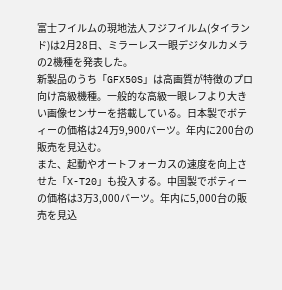富士フイルムの現地法人フジフイルム(タイランド)は2月28日、ミラーレス一眼デジタルカメラの2機種を発表した。
新製品のうち「GFX50S」は高画質が特徴のプロ向け高級機種。一般的な高級一眼レフより大きい画像センサーを搭載している。日本製でボティーの価格は24万9,900バーツ。年内に200台の販売を見込む。
また、起動やオートフォーカスの速度を向上させた「X-T20」も投入する。中国製でボティーの価格は3万3,000バーツ。年内に5,000台の販売を見込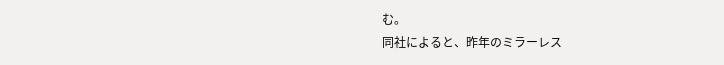む。
同社によると、昨年のミラーレス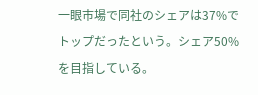一眼市場で同社のシェアは37%でトップだったという。シェア50%を目指している。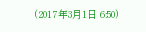(2017年3月1日 6:50)